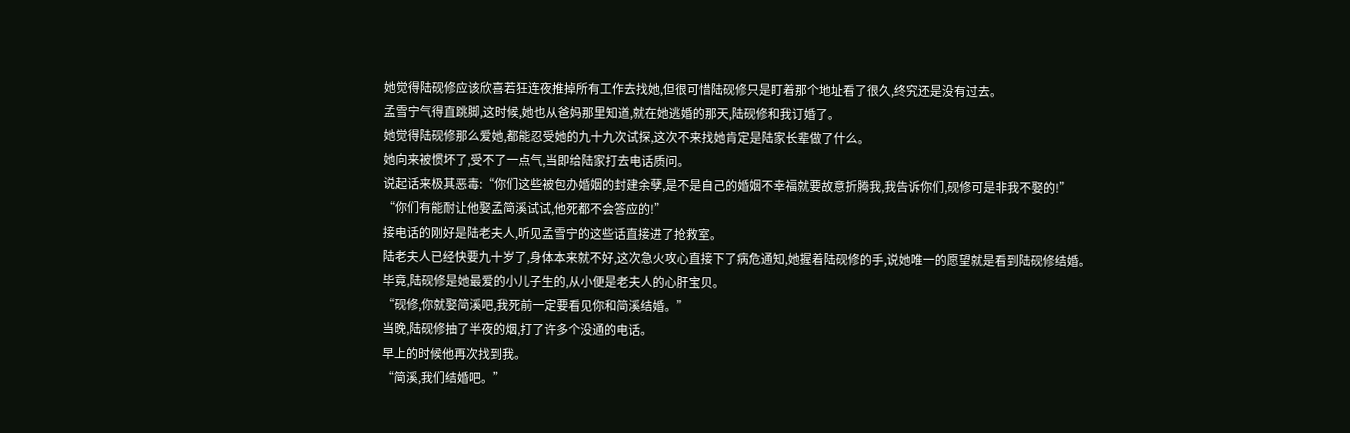她觉得陆砚修应该欣喜若狂连夜推掉所有工作去找她,但很可惜陆砚修只是盯着那个地址看了很久,终究还是没有过去。
孟雪宁气得直跳脚,这时候,她也从爸妈那里知道,就在她逃婚的那天,陆砚修和我订婚了。
她觉得陆砚修那么爱她,都能忍受她的九十九次试探,这次不来找她肯定是陆家长辈做了什么。
她向来被惯坏了,受不了一点气,当即给陆家打去电话质问。
说起话来极其恶毒:“你们这些被包办婚姻的封建余孽,是不是自己的婚姻不幸福就要故意折腾我,我告诉你们,砚修可是非我不娶的!”
“你们有能耐让他娶孟简溪试试,他死都不会答应的!”
接电话的刚好是陆老夫人,听见孟雪宁的这些话直接进了抢救室。
陆老夫人已经快要九十岁了,身体本来就不好,这次急火攻心直接下了病危通知,她握着陆砚修的手,说她唯一的愿望就是看到陆砚修结婚。
毕竟,陆砚修是她最爱的小儿子生的,从小便是老夫人的心肝宝贝。
“砚修,你就娶简溪吧,我死前一定要看见你和简溪结婚。”
当晚,陆砚修抽了半夜的烟,打了许多个没通的电话。
早上的时候他再次找到我。
“简溪,我们结婚吧。”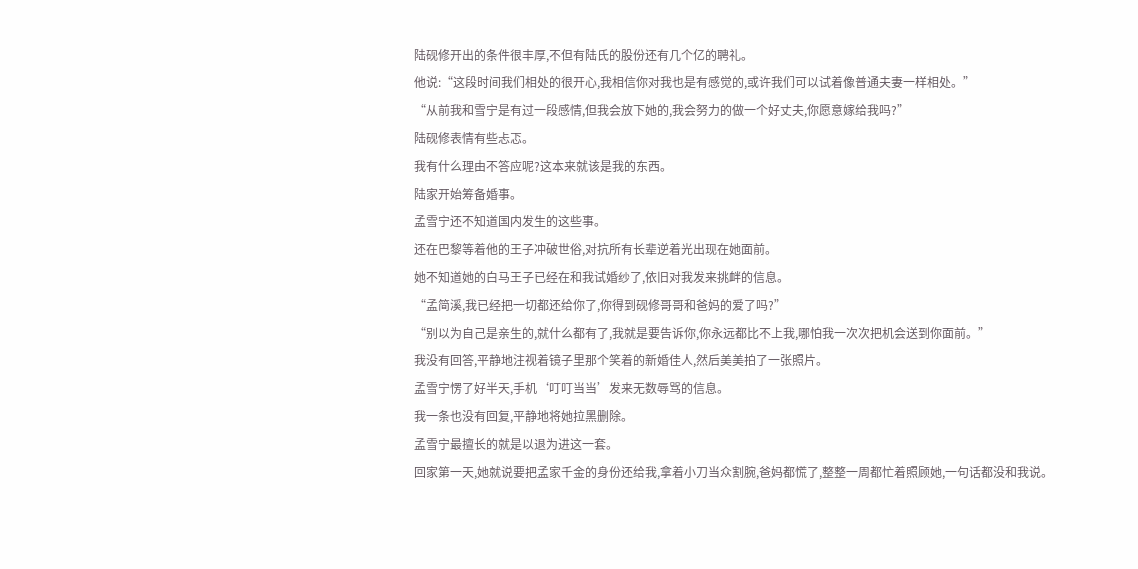陆砚修开出的条件很丰厚,不但有陆氏的股份还有几个亿的聘礼。
他说:“这段时间我们相处的很开心,我相信你对我也是有感觉的,或许我们可以试着像普通夫妻一样相处。”
“从前我和雪宁是有过一段感情,但我会放下她的,我会努力的做一个好丈夫,你愿意嫁给我吗?”
陆砚修表情有些忐忑。
我有什么理由不答应呢?这本来就该是我的东西。
陆家开始筹备婚事。
孟雪宁还不知道国内发生的这些事。
还在巴黎等着他的王子冲破世俗,对抗所有长辈逆着光出现在她面前。
她不知道她的白马王子已经在和我试婚纱了,依旧对我发来挑衅的信息。
“孟简溪,我已经把一切都还给你了,你得到砚修哥哥和爸妈的爱了吗?”
“别以为自己是亲生的,就什么都有了,我就是要告诉你,你永远都比不上我,哪怕我一次次把机会送到你面前。”
我没有回答,平静地注视着镜子里那个笑着的新婚佳人,然后美美拍了一张照片。
孟雪宁愣了好半天,手机‘叮叮当当’发来无数辱骂的信息。
我一条也没有回复,平静地将她拉黑删除。
孟雪宁最擅长的就是以退为进这一套。
回家第一天,她就说要把孟家千金的身份还给我,拿着小刀当众割腕,爸妈都慌了,整整一周都忙着照顾她,一句话都没和我说。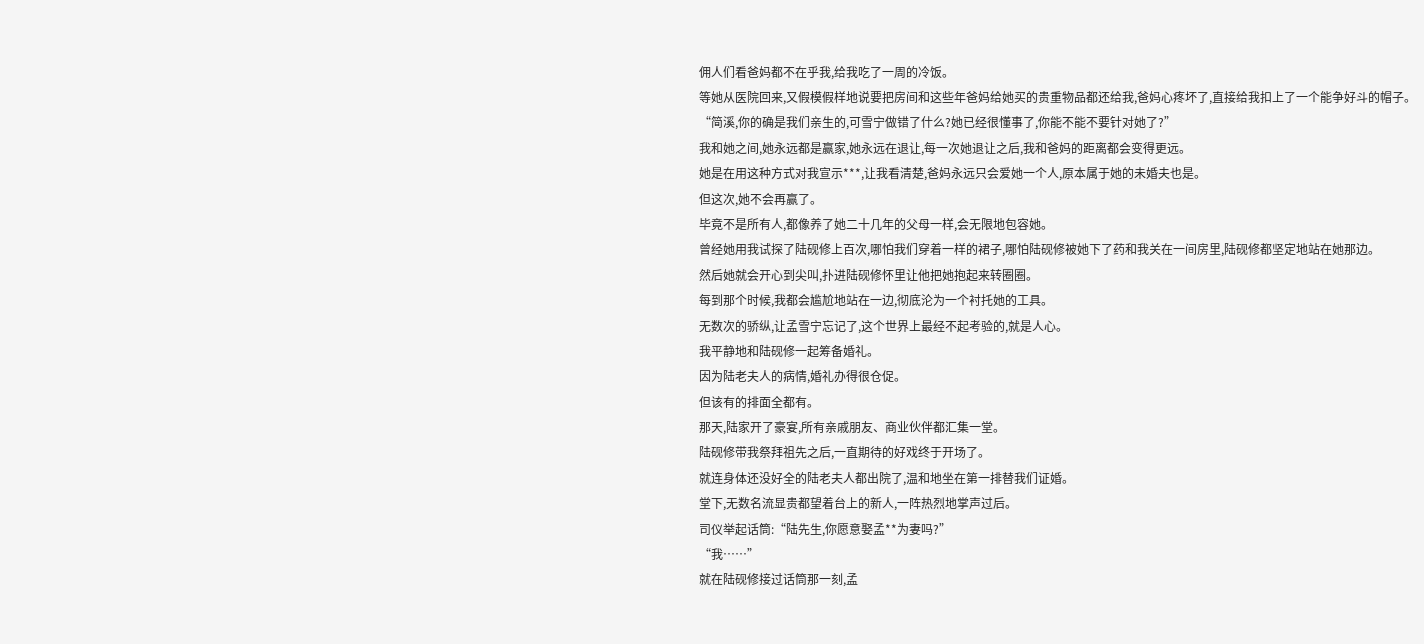佣人们看爸妈都不在乎我,给我吃了一周的冷饭。
等她从医院回来,又假模假样地说要把房间和这些年爸妈给她买的贵重物品都还给我,爸妈心疼坏了,直接给我扣上了一个能争好斗的帽子。
“简溪,你的确是我们亲生的,可雪宁做错了什么?她已经很懂事了,你能不能不要针对她了?”
我和她之间,她永远都是赢家,她永远在退让,每一次她退让之后,我和爸妈的距离都会变得更远。
她是在用这种方式对我宣示***,让我看清楚,爸妈永远只会爱她一个人,原本属于她的未婚夫也是。
但这次,她不会再赢了。
毕竟不是所有人,都像养了她二十几年的父母一样,会无限地包容她。
曾经她用我试探了陆砚修上百次,哪怕我们穿着一样的裙子,哪怕陆砚修被她下了药和我关在一间房里,陆砚修都坚定地站在她那边。
然后她就会开心到尖叫,扑进陆砚修怀里让他把她抱起来转圈圈。
每到那个时候,我都会尴尬地站在一边,彻底沦为一个衬托她的工具。
无数次的骄纵,让孟雪宁忘记了,这个世界上最经不起考验的,就是人心。
我平静地和陆砚修一起筹备婚礼。
因为陆老夫人的病情,婚礼办得很仓促。
但该有的排面全都有。
那天,陆家开了豪宴,所有亲戚朋友、商业伙伴都汇集一堂。
陆砚修带我祭拜祖先之后,一直期待的好戏终于开场了。
就连身体还没好全的陆老夫人都出院了,温和地坐在第一排替我们证婚。
堂下,无数名流显贵都望着台上的新人,一阵热烈地掌声过后。
司仪举起话筒:“陆先生,你愿意娶孟**为妻吗?”
“我……”
就在陆砚修接过话筒那一刻,孟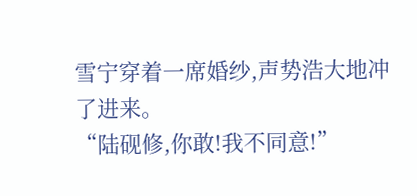雪宁穿着一席婚纱,声势浩大地冲了进来。
“陆砚修,你敢!我不同意!”